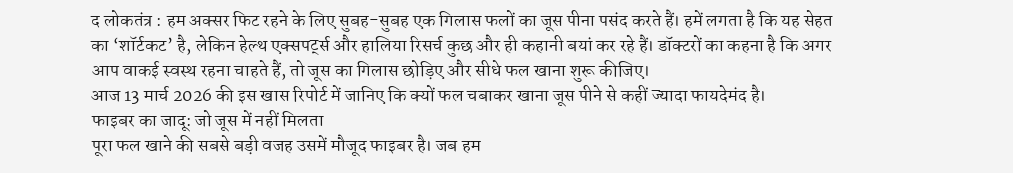द लोकतंत्र : हम अक्सर फिट रहने के लिए सुबह-सुबह एक गिलास फलों का जूस पीना पसंद करते हैं। हमें लगता है कि यह सेहत का ‘शॉर्टकट’ है, लेकिन हेल्थ एक्सपर्ट्स और हालिया रिसर्च कुछ और ही कहानी बयां कर रहे हैं। डॉक्टरों का कहना है कि अगर आप वाकई स्वस्थ रहना चाहते हैं, तो जूस का गिलास छोड़िए और सीधे फल खाना शुरू कीजिए।
आज 13 मार्च 2026 की इस खास रिपोर्ट में जानिए कि क्यों फल चबाकर खाना जूस पीने से कहीं ज्यादा फायदेमंद है।
फाइबर का जादू: जो जूस में नहीं मिलता
पूरा फल खाने की सबसे बड़ी वजह उसमें मौजूद फाइबर है। जब हम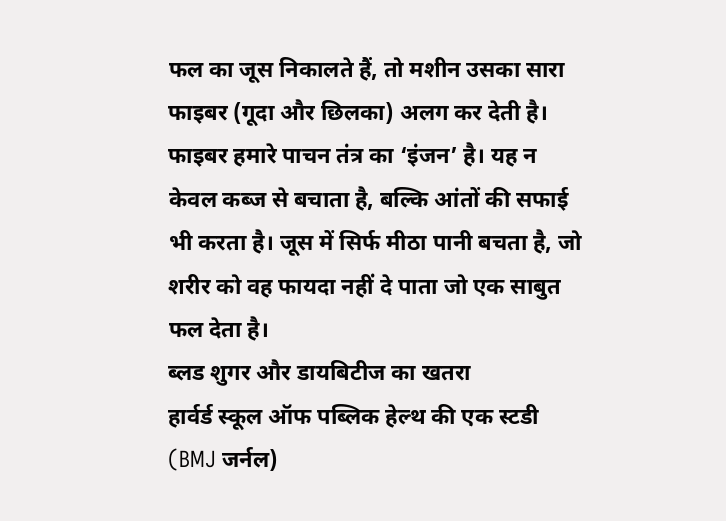फल का जूस निकालते हैं, तो मशीन उसका सारा फाइबर (गूदा और छिलका) अलग कर देती है। फाइबर हमारे पाचन तंत्र का ‘इंजन’ है। यह न केवल कब्ज से बचाता है, बल्कि आंतों की सफाई भी करता है। जूस में सिर्फ मीठा पानी बचता है, जो शरीर को वह फायदा नहीं दे पाता जो एक साबुत फल देता है।
ब्लड शुगर और डायबिटीज का खतरा
हार्वर्ड स्कूल ऑफ पब्लिक हेल्थ की एक स्टडी (BMJ जर्नल)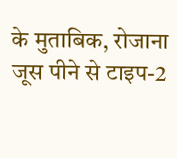के मुताबिक, रोजाना जूस पीने से टाइप-2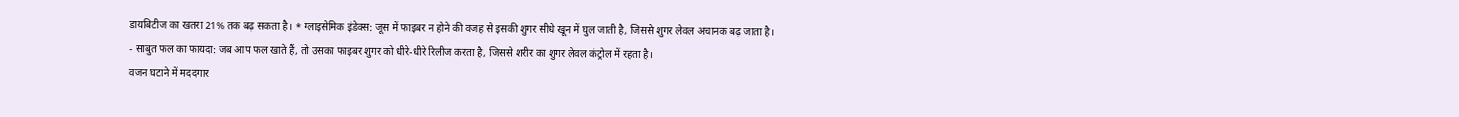डायबिटीज का खतरा 21% तक बढ़ सकता है। * ग्लाइसेमिक इंडेक्स: जूस में फाइबर न होने की वजह से इसकी शुगर सीधे खून में घुल जाती है, जिससे शुगर लेवल अचानक बढ़ जाता है।
- साबुत फल का फायदा: जब आप फल खाते हैं, तो उसका फाइबर शुगर को धीरे-धीरे रिलीज करता है, जिससे शरीर का शुगर लेवल कंट्रोल में रहता है।
वजन घटाने में मददगार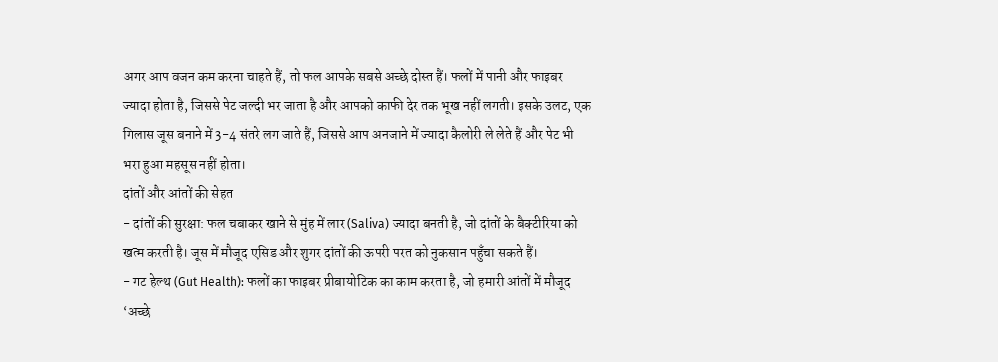अगर आप वजन कम करना चाहते हैं, तो फल आपके सबसे अच्छे दोस्त हैं। फलों में पानी और फाइबर ज्यादा होता है, जिससे पेट जल्दी भर जाता है और आपको काफी देर तक भूख नहीं लगती। इसके उलट, एक गिलास जूस बनाने में 3-4 संतरे लग जाते हैं, जिससे आप अनजाने में ज्यादा कैलोरी ले लेते हैं और पेट भी भरा हुआ महसूस नहीं होता।
दांतों और आंतों की सेहत
- दांतों की सुरक्षा: फल चबाकर खाने से मुंह में लार (Saliva) ज्यादा बनती है, जो दांतों के बैक्टीरिया को खत्म करती है। जूस में मौजूद एसिड और शुगर दांतों की ऊपरी परत को नुकसान पहुँचा सकते हैं।
- गट हेल्थ (Gut Health): फलों का फाइबर प्रीबायोटिक का काम करता है, जो हमारी आंतों में मौजूद ‘अच्छे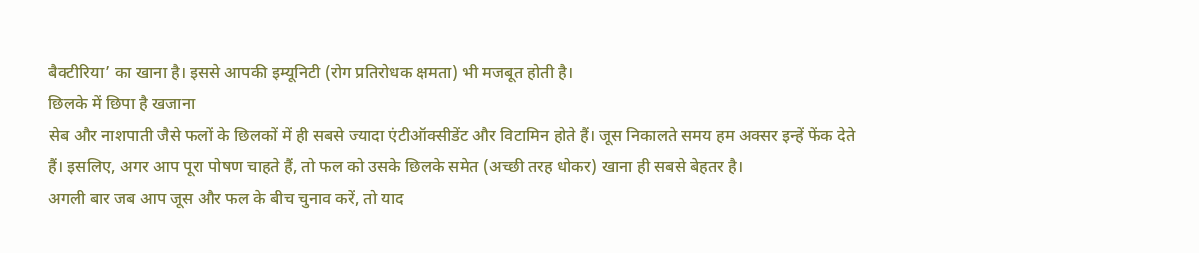बैक्टीरिया’ का खाना है। इससे आपकी इम्यूनिटी (रोग प्रतिरोधक क्षमता) भी मजबूत होती है।
छिलके में छिपा है खजाना
सेब और नाशपाती जैसे फलों के छिलकों में ही सबसे ज्यादा एंटीऑक्सीडेंट और विटामिन होते हैं। जूस निकालते समय हम अक्सर इन्हें फेंक देते हैं। इसलिए, अगर आप पूरा पोषण चाहते हैं, तो फल को उसके छिलके समेत (अच्छी तरह धोकर) खाना ही सबसे बेहतर है।
अगली बार जब आप जूस और फल के बीच चुनाव करें, तो याद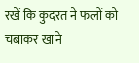रखें कि कुदरत ने फलों को चबाकर खाने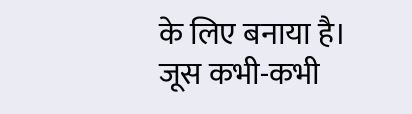के लिए बनाया है। जूस कभी-कभी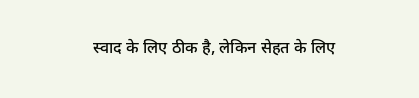स्वाद के लिए ठीक है, लेकिन सेहत के लिए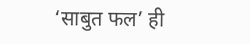‘साबुत फल’ ही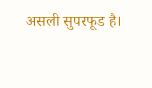असली सुपरफूड है।